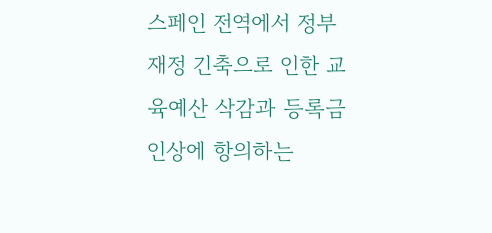스페인 전역에서 정부 재정 긴축으로 인한 교육예산 삭감과 등록금 인상에 항의하는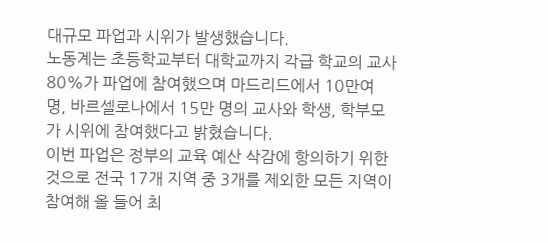대규모 파업과 시위가 발생했습니다.
노동계는 초등학교부터 대학교까지 각급 학교의 교사 80%가 파업에 참여했으며 마드리드에서 10만여 명, 바르셀로나에서 15만 명의 교사와 학생, 학부모가 시위에 참여했다고 밝혔습니다.
이번 파업은 정부의 교육 예산 삭감에 항의하기 위한 것으로 전국 17개 지역 중 3개를 제외한 모든 지역이 참여해 올 들어 최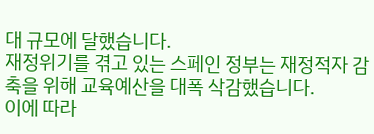대 규모에 달했습니다.
재정위기를 겪고 있는 스페인 정부는 재정적자 감축을 위해 교육예산을 대폭 삭감했습니다.
이에 따라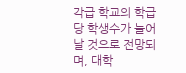각급 학교의 학급당 학생수가 늘어날 것으로 전망되며, 대학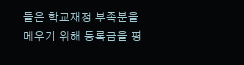들은 학교재정 부족분을 메우기 위해 등록금을 평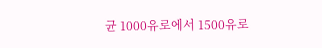균 1000유로에서 1500유로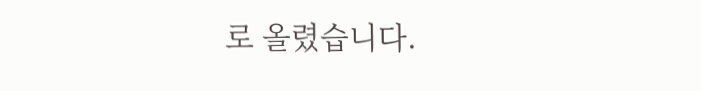로 올렸습니다.